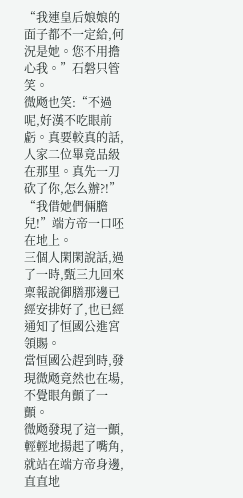“我連皇后娘娘的面子都不一定給,何況是她。您不用擔心我。”石磐只管笑。
微飏也笑:“不過呢,好漢不吃眼前虧。真要較真的話,人家二位畢竟品級在那里。真先一刀砍了你,怎么辦?!”
“我借她們倆膽兒!”端方帝一口呸在地上。
三個人閑閑說話,過了一時,甄三九回來稟報說御膳那邊已經安排好了,也已經通知了恒國公進宮領賜。
當恒國公趕到時,發現微飏竟然也在場,不覺眼角顫了一顫。
微飏發現了這一顫,輕輕地揚起了嘴角,就站在端方帝身邊,直直地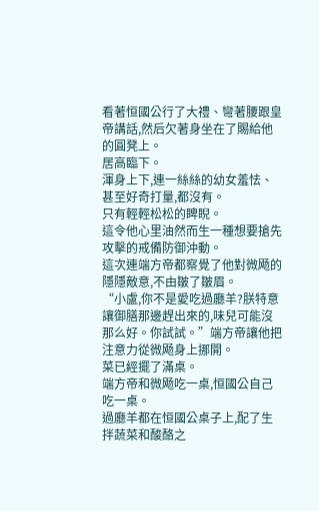看著恒國公行了大禮、彎著腰跟皇帝講話,然后欠著身坐在了賜給他的圓凳上。
居高臨下。
渾身上下,連一絲絲的幼女羞怯、甚至好奇打量,都沒有。
只有輕輕松松的睥睨。
這令他心里油然而生一種想要搶先攻擊的戒備防御沖動。
這次連端方帝都察覺了他對微飏的隱隱敵意,不由皺了皺眉。
“小盧,你不是愛吃過廳羊?朕特意讓御膳那邊趕出來的,味兒可能沒那么好。你試試。”端方帝讓他把注意力從微飏身上挪開。
菜已經擺了滿桌。
端方帝和微飏吃一桌,恒國公自己吃一桌。
過廳羊都在恒國公桌子上,配了生拌蔬菜和酸酪之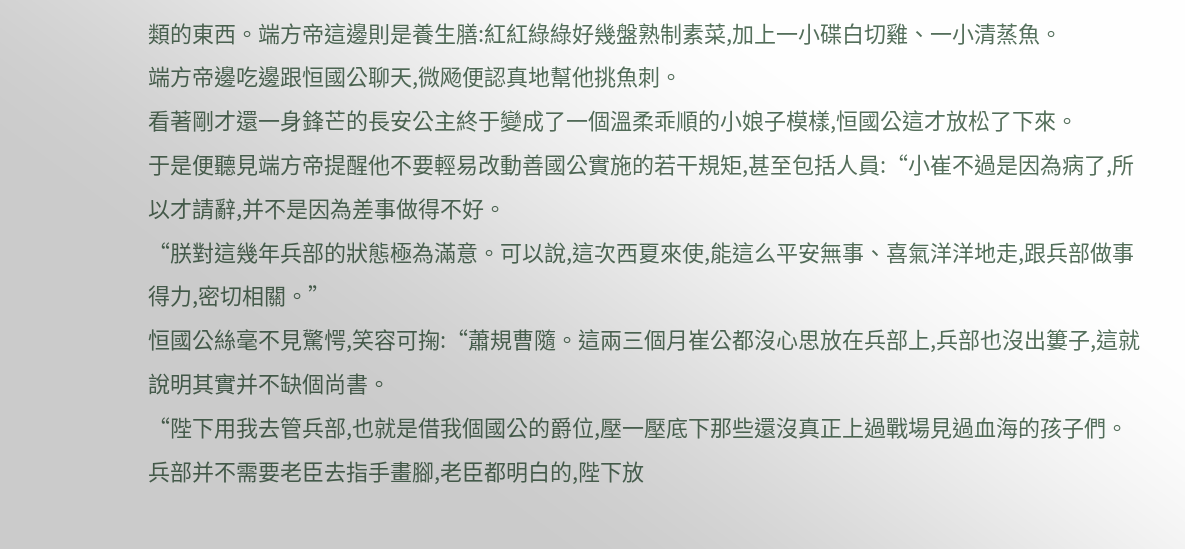類的東西。端方帝這邊則是養生膳:紅紅綠綠好幾盤熟制素菜,加上一小碟白切雞、一小清蒸魚。
端方帝邊吃邊跟恒國公聊天,微飏便認真地幫他挑魚刺。
看著剛才還一身鋒芒的長安公主終于變成了一個溫柔乖順的小娘子模樣,恒國公這才放松了下來。
于是便聽見端方帝提醒他不要輕易改動善國公實施的若干規矩,甚至包括人員:“小崔不過是因為病了,所以才請辭,并不是因為差事做得不好。
“朕對這幾年兵部的狀態極為滿意。可以說,這次西夏來使,能這么平安無事、喜氣洋洋地走,跟兵部做事得力,密切相關。”
恒國公絲毫不見驚愕,笑容可掬:“蕭規曹隨。這兩三個月崔公都沒心思放在兵部上,兵部也沒出簍子,這就說明其實并不缺個尚書。
“陛下用我去管兵部,也就是借我個國公的爵位,壓一壓底下那些還沒真正上過戰場見過血海的孩子們。兵部并不需要老臣去指手畫腳,老臣都明白的,陛下放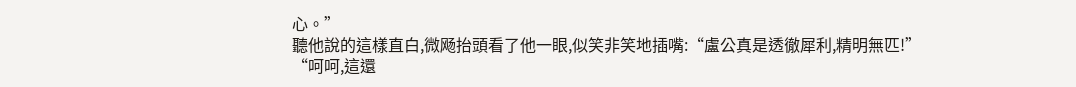心。”
聽他說的這樣直白,微飏抬頭看了他一眼,似笑非笑地插嘴:“盧公真是透徹犀利,精明無匹!”
“呵呵,這還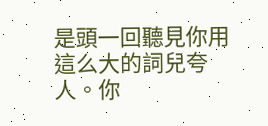是頭一回聽見你用這么大的詞兒夸人。你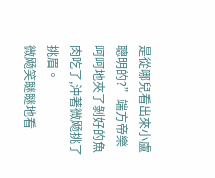是從哪兒看出來小盧聰明的?”端方帝樂呵呵地夾了剝好的魚肉吃了,沖著微飏挑了挑眉。
微飏笑瞇瞇地看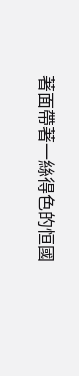著面帶著一絲得色的恒國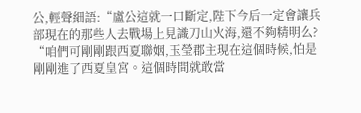公,輕聲細語:“盧公這就一口斷定,陛下今后一定會讓兵部現在的那些人去戰場上見識刀山火海,還不夠精明么?
“咱們可剛剛跟西夏聯姻,玉瑩郡主現在這個時候,怕是剛剛進了西夏皇宮。這個時間就敢當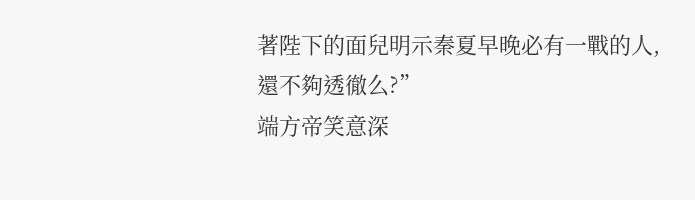著陛下的面兒明示秦夏早晚必有一戰的人,還不夠透徹么?”
端方帝笑意深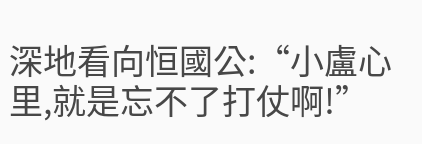深地看向恒國公:“小盧心里,就是忘不了打仗啊!”